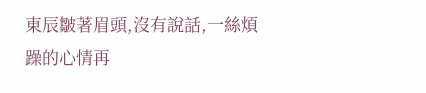東辰皺著眉頭,沒有說話,一絲煩躁的心情再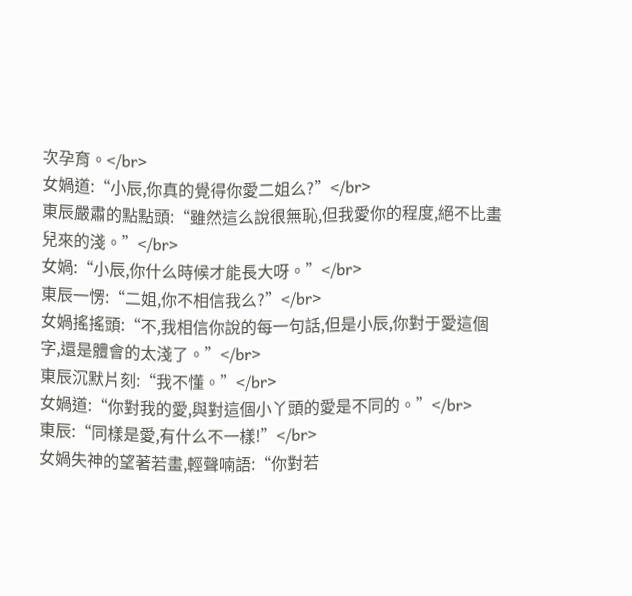次孕育。</br>
女媧道:“小辰,你真的覺得你愛二姐么?”</br>
東辰嚴肅的點點頭:“雖然這么說很無恥,但我愛你的程度,絕不比畫兒來的淺。”</br>
女媧:“小辰,你什么時候才能長大呀。”</br>
東辰一愣:“二姐,你不相信我么?”</br>
女媧搖搖頭:“不,我相信你說的每一句話,但是小辰,你對于愛這個字,還是體會的太淺了。”</br>
東辰沉默片刻:“我不懂。”</br>
女媧道:“你對我的愛,與對這個小丫頭的愛是不同的。”</br>
東辰:“同樣是愛,有什么不一樣!”</br>
女媧失神的望著若畫,輕聲喃語:“你對若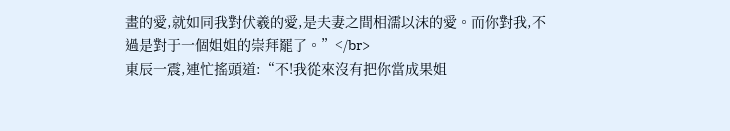畫的愛,就如同我對伏羲的愛,是夫妻之間相濡以沫的愛。而你對我,不過是對于一個姐姐的崇拜罷了。”</br>
東辰一震,連忙搖頭道:“不!我從來沒有把你當成果姐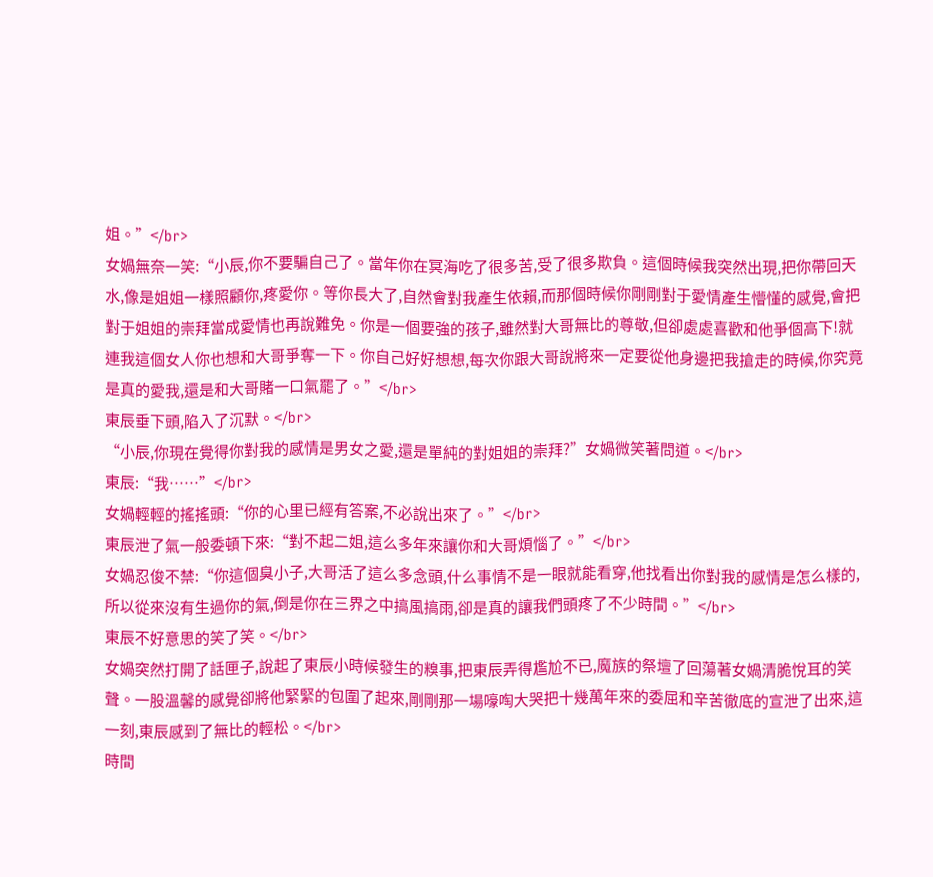姐。”</br>
女媧無奈一笑:“小辰,你不要騙自己了。當年你在冥海吃了很多苦,受了很多欺負。這個時候我突然出現,把你帶回天水,像是姐姐一樣照顧你,疼愛你。等你長大了,自然會對我產生依賴,而那個時候你剛剛對于愛情產生懵懂的感覺,會把對于姐姐的崇拜當成愛情也再說難免。你是一個要強的孩子,雖然對大哥無比的尊敬,但卻處處喜歡和他爭個高下!就連我這個女人你也想和大哥爭奪一下。你自己好好想想,每次你跟大哥說將來一定要從他身邊把我搶走的時候,你究竟是真的愛我,還是和大哥賭一口氣罷了。”</br>
東辰垂下頭,陷入了沉默。</br>
“小辰,你現在覺得你對我的感情是男女之愛,還是單純的對姐姐的崇拜?”女媧微笑著問道。</br>
東辰:“我……”</br>
女媧輕輕的搖搖頭:“你的心里已經有答案,不必說出來了。”</br>
東辰泄了氣一般委頓下來:“對不起二姐,這么多年來讓你和大哥煩惱了。”</br>
女媧忍俊不禁:“你這個臭小子,大哥活了這么多念頭,什么事情不是一眼就能看穿,他找看出你對我的感情是怎么樣的,所以從來沒有生過你的氣,倒是你在三界之中搞風搞雨,卻是真的讓我們頭疼了不少時間。”</br>
東辰不好意思的笑了笑。</br>
女媧突然打開了話匣子,說起了東辰小時候發生的糗事,把東辰弄得尷尬不已,魔族的祭壇了回蕩著女媧清脆悅耳的笑聲。一股溫馨的感覺卻將他緊緊的包圍了起來,剛剛那一場嚎啕大哭把十幾萬年來的委屈和辛苦徹底的宣泄了出來,這一刻,東辰感到了無比的輕松。</br>
時間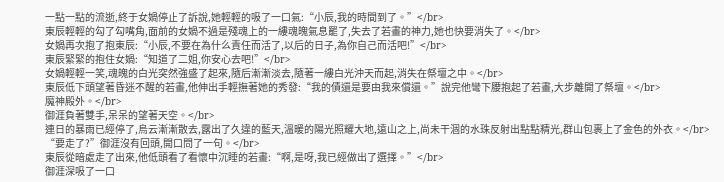一點一點的流逝,終于女媧停止了訴說,她輕輕的吸了一口氣:“小辰,我的時間到了。”</br>
東辰輕輕的勾了勾嘴角,面前的女媧不過是殘魂上的一縷魂魄氣息罷了,失去了若畫的神力,她也快要消失了。</br>
女媧再次抱了抱東辰:“小辰,不要在為什么責任而活了,以后的日子,為你自己而活吧!”</br>
東辰緊緊的抱住女媧:“知道了二姐,你安心去吧!”</br>
女媧輕輕一笑,魂魄的白光突然強盛了起來,隨后漸漸淡去,隨著一縷白光沖天而起,消失在祭壇之中。</br>
東辰低下頭望著昏迷不醒的若畫,他伸出手輕撫著她的秀發:“我的債還是要由我來償還。”說完他彎下腰抱起了若畫,大步離開了祭壇。</br>
魔神殿外。</br>
御涯負著雙手,呆呆的望著天空。</br>
連日的暴雨已經停了,烏云漸漸散去,露出了久違的藍天,溫暖的陽光照耀大地,遠山之上,尚未干涸的水珠反射出點點精光,群山包裹上了金色的外衣。</br>
“要走了?”御涯沒有回頭,開口問了一句。</br>
東辰從暗處走了出來,他低頭看了看懷中沉睡的若畫:“啊,是呀,我已經做出了選擇。”</br>
御涯深吸了一口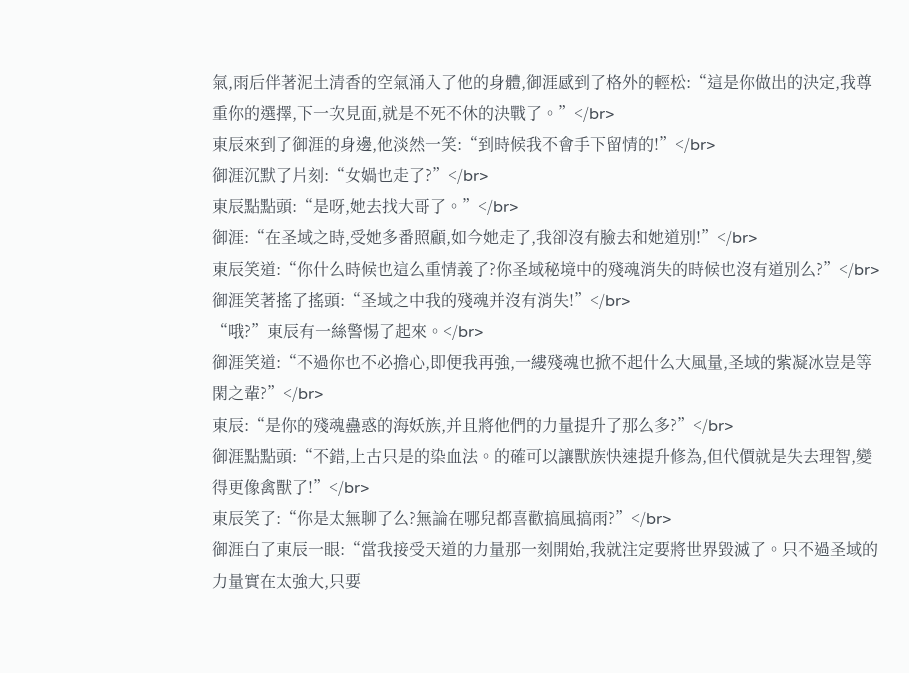氣,雨后伴著泥土清香的空氣涌入了他的身體,御涯感到了格外的輕松:“這是你做出的決定,我尊重你的選擇,下一次見面,就是不死不休的決戰了。”</br>
東辰來到了御涯的身邊,他淡然一笑:“到時候我不會手下留情的!”</br>
御涯沉默了片刻:“女媧也走了?”</br>
東辰點點頭:“是呀,她去找大哥了。”</br>
御涯:“在圣域之時,受她多番照顧,如今她走了,我卻沒有臉去和她道別!”</br>
東辰笑道:“你什么時候也這么重情義了?你圣域秘境中的殘魂消失的時候也沒有道別么?”</br>
御涯笑著搖了搖頭:“圣域之中我的殘魂并沒有消失!”</br>
“哦?”東辰有一絲警惕了起來。</br>
御涯笑道:“不過你也不必擔心,即便我再強,一縷殘魂也掀不起什么大風量,圣域的紫凝冰豈是等閑之輩?”</br>
東辰:“是你的殘魂蠱惑的海妖族,并且將他們的力量提升了那么多?”</br>
御涯點點頭:“不錯,上古只是的染血法。的確可以讓獸族快速提升修為,但代價就是失去理智,變得更像禽獸了!”</br>
東辰笑了:“你是太無聊了么?無論在哪兒都喜歡搞風搞雨?”</br>
御涯白了東辰一眼:“當我接受天道的力量那一刻開始,我就注定要將世界毀滅了。只不過圣域的力量實在太強大,只要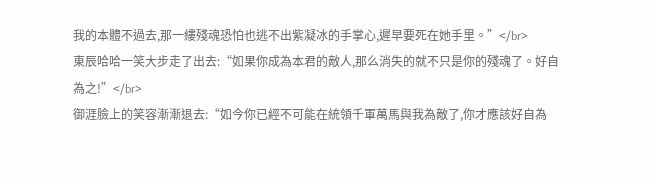我的本體不過去,那一縷殘魂恐怕也逃不出紫凝冰的手掌心,遲早要死在她手里。”</br>
東辰哈哈一笑大步走了出去:“如果你成為本君的敵人,那么消失的就不只是你的殘魂了。好自為之!”</br>
御涯臉上的笑容漸漸退去:“如今你已經不可能在統領千軍萬馬與我為敵了,你才應該好自為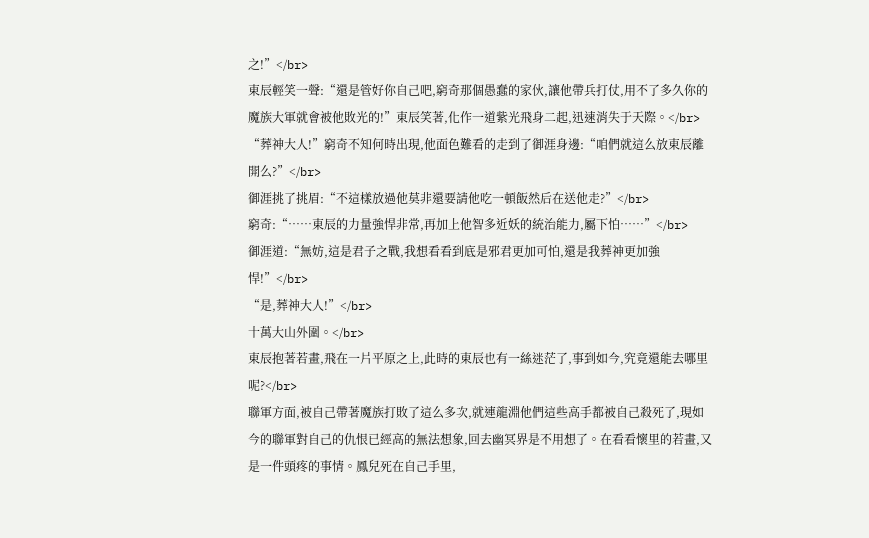之!”</br>
東辰輕笑一聲:“還是管好你自己吧,窮奇那個愚蠢的家伙,讓他帶兵打仗,用不了多久你的魔族大軍就會被他敗光的!”東辰笑著,化作一道紫光飛身二起,迅速消失于天際。</br>
“葬神大人!”窮奇不知何時出現,他面色難看的走到了御涯身邊:“咱們就這么放東辰離開么?”</br>
御涯挑了挑眉:“不這樣放過他莫非還要請他吃一頓飯然后在送他走?”</br>
窮奇:“……東辰的力量強悍非常,再加上他智多近妖的統治能力,屬下怕……”</br>
御涯道:“無妨,這是君子之戰,我想看看到底是邪君更加可怕,還是我葬神更加強悍!”</br>
“是,葬神大人!”</br>
十萬大山外圍。</br>
東辰抱著若畫,飛在一片平原之上,此時的東辰也有一絲迷茫了,事到如今,究竟還能去哪里呢?</br>
聯軍方面,被自己帶著魔族打敗了這么多次,就連龍淵他們這些高手都被自己殺死了,現如今的聯軍對自己的仇恨已經高的無法想象,回去幽冥界是不用想了。在看看懷里的若畫,又是一件頭疼的事情。鳳兒死在自己手里,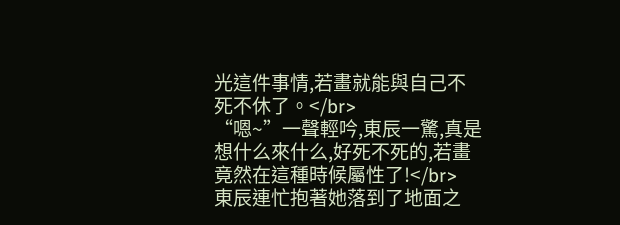光這件事情,若畫就能與自己不死不休了。</br>
“嗯~”一聲輕吟,東辰一驚,真是想什么來什么,好死不死的,若畫竟然在這種時候屬性了!</br>
東辰連忙抱著她落到了地面之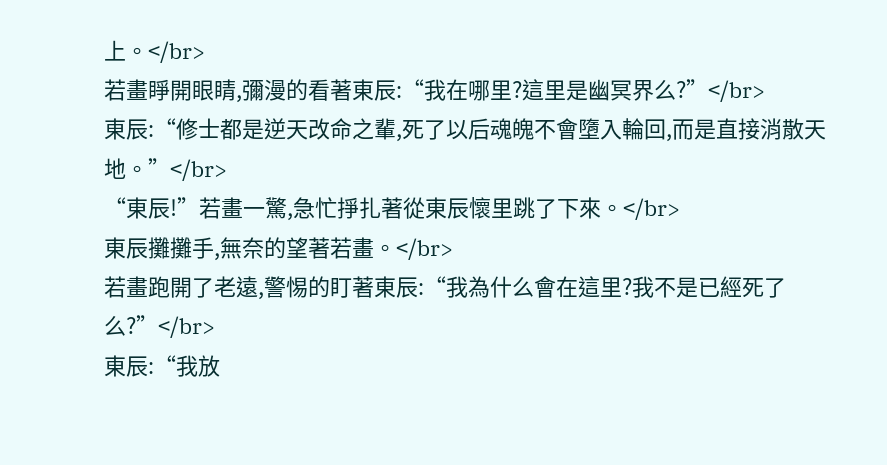上。</br>
若畫睜開眼睛,彌漫的看著東辰:“我在哪里?這里是幽冥界么?”</br>
東辰:“修士都是逆天改命之輩,死了以后魂魄不會墮入輪回,而是直接消散天地。”</br>
“東辰!”若畫一驚,急忙掙扎著從東辰懷里跳了下來。</br>
東辰攤攤手,無奈的望著若畫。</br>
若畫跑開了老遠,警惕的盯著東辰:“我為什么會在這里?我不是已經死了么?”</br>
東辰:“我放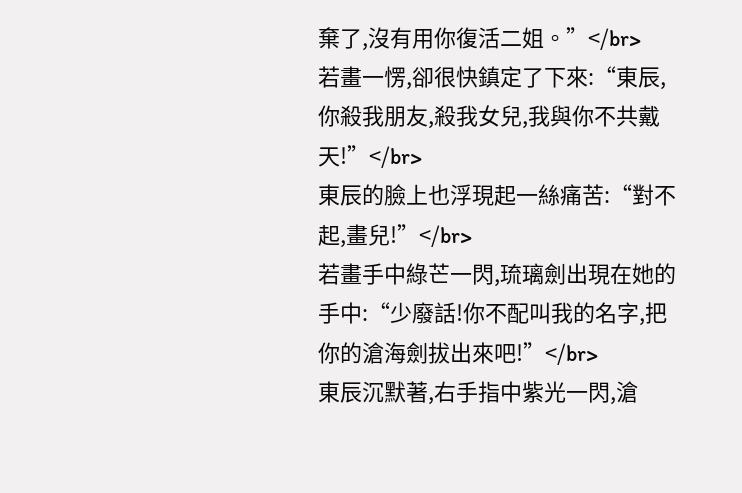棄了,沒有用你復活二姐。”</br>
若畫一愣,卻很快鎮定了下來:“東辰,你殺我朋友,殺我女兒,我與你不共戴天!”</br>
東辰的臉上也浮現起一絲痛苦:“對不起,畫兒!”</br>
若畫手中綠芒一閃,琉璃劍出現在她的手中:“少廢話!你不配叫我的名字,把你的滄海劍拔出來吧!”</br>
東辰沉默著,右手指中紫光一閃,滄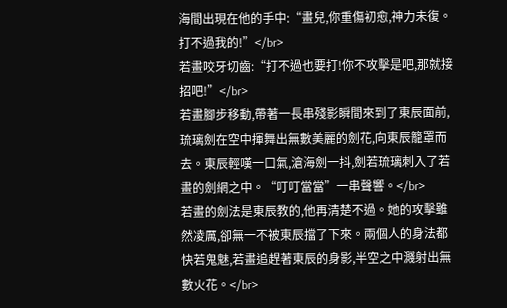海間出現在他的手中:“畫兒,你重傷初愈,神力未復。打不過我的!”</br>
若畫咬牙切齒:“打不過也要打!你不攻擊是吧,那就接招吧!”</br>
若畫腳步移動,帶著一長串殘影瞬間來到了東辰面前,琉璃劍在空中揮舞出無數美麗的劍花,向東辰籠罩而去。東辰輕嘆一口氣,滄海劍一抖,劍若琉璃刺入了若畫的劍網之中。“叮叮當當”一串聲響。</br>
若畫的劍法是東辰教的,他再清楚不過。她的攻擊雖然凌厲,卻無一不被東辰擋了下來。兩個人的身法都快若鬼魅,若畫追趕著東辰的身影,半空之中濺射出無數火花。</br>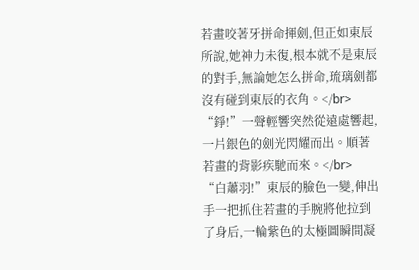若畫咬著牙拼命揮劍,但正如東辰所說,她神力未復,根本就不是東辰的對手,無論她怎么拼命,琉璃劍都沒有碰到東辰的衣角。</br>
“錚!”一聲輕響突然從遠處響起,一片銀色的劍光閃耀而出。順著若畫的背影疾馳而來。</br>
“白蕭羽!”東辰的臉色一變,伸出手一把抓住若畫的手腕將他拉到了身后,一輪紫色的太極圖瞬間凝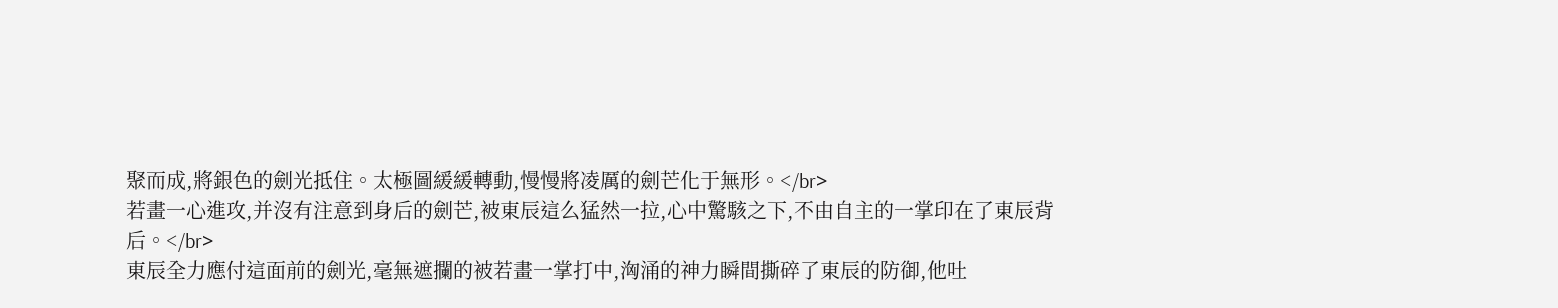聚而成,將銀色的劍光抵住。太極圖緩緩轉動,慢慢將凌厲的劍芒化于無形。</br>
若畫一心進攻,并沒有注意到身后的劍芒,被東辰這么猛然一拉,心中驚駭之下,不由自主的一掌印在了東辰背后。</br>
東辰全力應付這面前的劍光,毫無遮攔的被若畫一掌打中,洶涌的神力瞬間撕碎了東辰的防御,他吐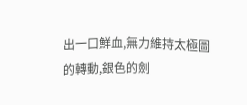出一口鮮血,無力維持太極圖的轉動,銀色的劍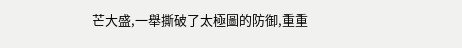芒大盛,一舉撕破了太極圖的防御,重重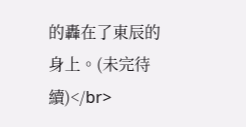的轟在了東辰的身上。(未完待續)</br>